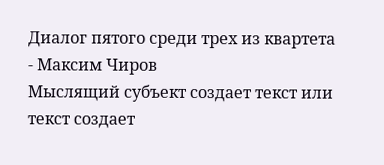Диалог пятого среди трех из квартета - Максим Чиров
Мыслящий субъект создает текст или текст создает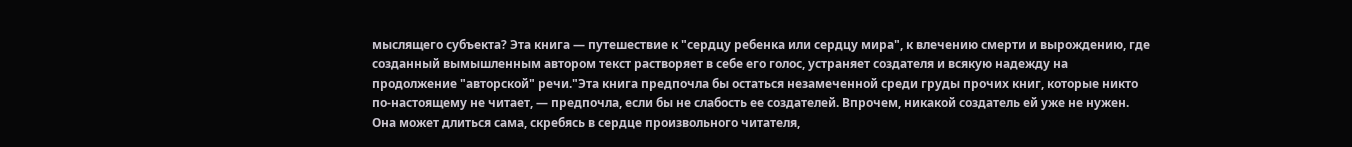мыслящего субъекта? Эта книга — путешествие к "сердцу ребенка или сердцу мира", к влечению смерти и вырождению, где созданный вымышленным автором текст растворяет в себе его голос, устраняет создателя и всякую надежду на продолжение "авторской" речи."Эта книга предпочла бы остаться незамеченной среди груды прочих книг, которые никто по-настоящему не читает, — предпочла, если бы не слабость ее создателей. Впрочем, никакой создатель ей уже не нужен. Она может длиться сама, скребясь в сердце произвольного читателя,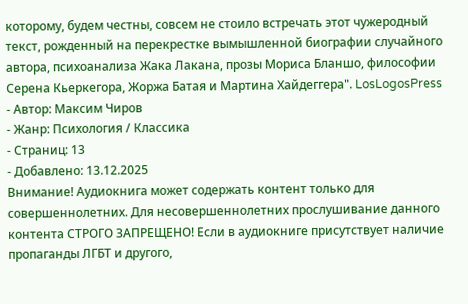которому, будем честны, совсем не стоило встречать этот чужеродный текст, рожденный на перекрестке вымышленной биографии случайного автора, психоанализа Жака Лакана, прозы Мориса Бланшо, философии Серена Кьеркегора, Жоржа Батая и Мартина Хайдеггера". LosLogosPress
- Автор: Максим Чиров
- Жанр: Психология / Классика
- Страниц: 13
- Добавлено: 13.12.2025
Внимание! Аудиокнига может содержать контент только для совершеннолетних. Для несовершеннолетних прослушивание данного контента СТРОГО ЗАПРЕЩЕНО! Если в аудиокниге присутствует наличие пропаганды ЛГБТ и другого,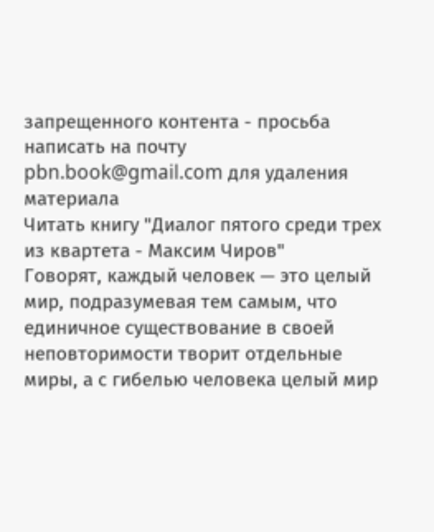запрещенного контента - просьба написать на почту pbn.book@gmail.com для удаления материала
Читать книгу "Диалог пятого среди трех из квартета - Максим Чиров"
Говорят, каждый человек — это целый мир, подразумевая тем самым, что единичное существование в своей неповторимости творит отдельные миры, а с гибелью человека целый мир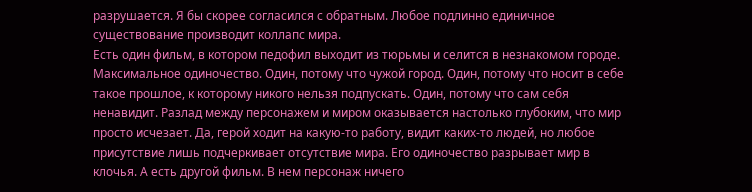разрушается. Я бы скорее согласился с обратным. Любое подлинно единичное существование производит коллапс мира.
Есть один фильм, в котором педофил выходит из тюрьмы и селится в незнакомом городе. Максимальное одиночество. Один, потому что чужой город. Один, потому что носит в себе такое прошлое, к которому никого нельзя подпускать. Один, потому что сам себя ненавидит. Разлад между персонажем и миром оказывается настолько глубоким, что мир просто исчезает. Да, герой ходит на какую-то работу, видит каких-то людей, но любое присутствие лишь подчеркивает отсутствие мира. Его одиночество разрывает мир в клочья. А есть другой фильм. В нем персонаж ничего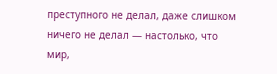преступного не делал, даже слишком ничего не делал — настолько, что мир,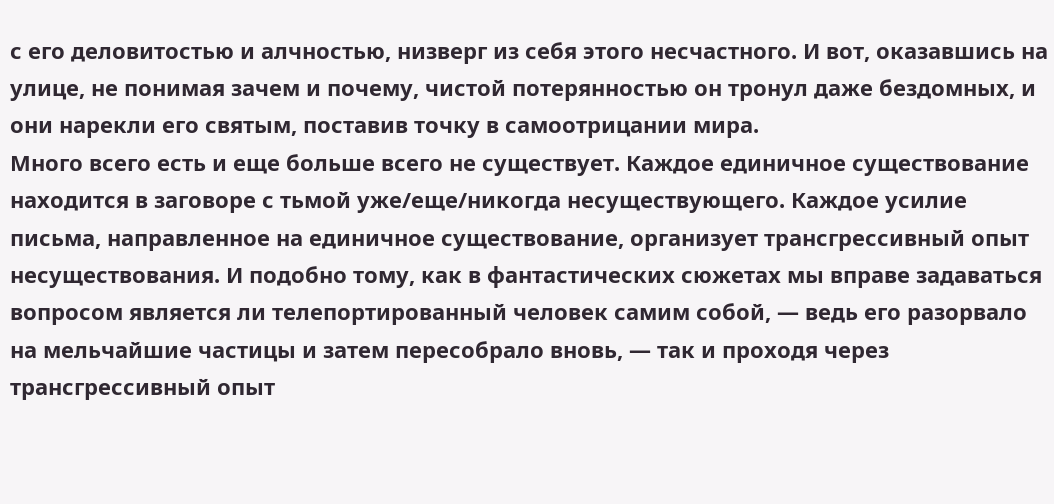с его деловитостью и алчностью, низверг из себя этого несчастного. И вот, оказавшись на улице, не понимая зачем и почему, чистой потерянностью он тронул даже бездомных, и они нарекли его святым, поставив точку в самоотрицании мира.
Много всего есть и еще больше всего не существует. Каждое единичное существование находится в заговоре с тьмой уже/еще/никогда несуществующего. Каждое усилие письма, направленное на единичное существование, организует трансгрессивный опыт несуществования. И подобно тому, как в фантастических сюжетах мы вправе задаваться вопросом является ли телепортированный человек самим собой, — ведь его разорвало на мельчайшие частицы и затем пересобрало вновь, — так и проходя через трансгрессивный опыт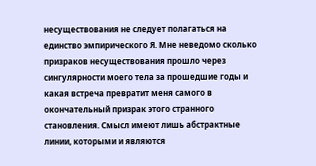несуществования не следует полагаться на единство эмпирического Я. Мне неведомо сколько призраков несуществования прошло через сингулярности моего тела за прошедшие годы и какая встреча превратит меня самого в окончательный призрак этого странного становления. Смысл имеют лишь абстрактные линии, которыми и являются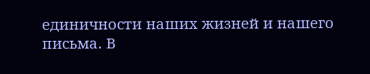единичности наших жизней и нашего письма. В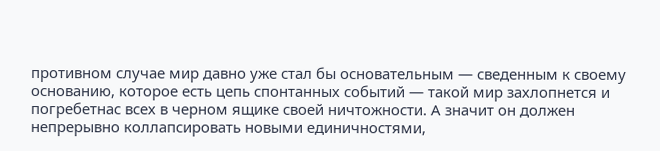противном случае мир давно уже стал бы основательным — сведенным к своему основанию, которое есть цепь спонтанных событий — такой мир захлопнется и погребетнас всех в черном ящике своей ничтожности. А значит он должен непрерывно коллапсировать новыми единичностями,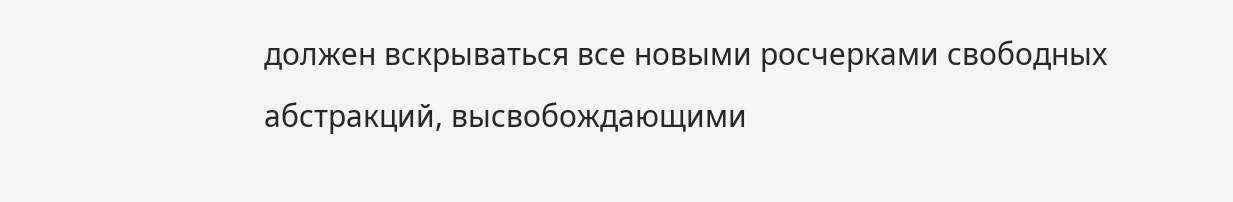должен вскрываться все новыми росчерками свободных абстракций, высвобождающими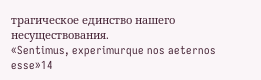трагическое единство нашего несуществования.
«Sentimus, experimurque nos aeternos esse»14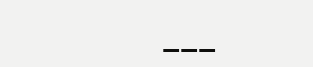___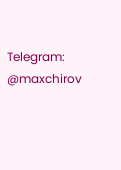Telegram: @maxchirov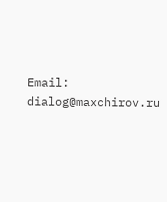Email: dialog@maxchirov.ru